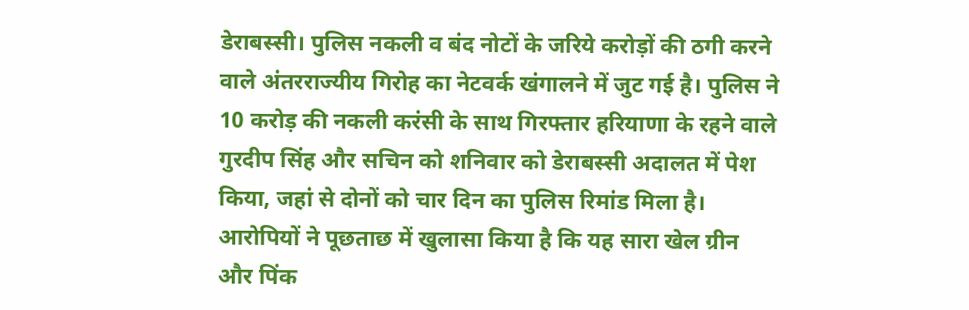डेराबस्सी। पुलिस नकली व बंद नोटों के जरिये करोड़ों की ठगी करने वाले अंतरराज्यीय गिरोह का नेटवर्क खंगालने में जुट गई है। पुलिस ने 10 करोड़ की नकली करंसी के साथ गिरफ्तार हरियाणा के रहने वाले गुरदीप सिंह और सचिन को शनिवार को डेराबस्सी अदालत में पेश किया, जहां से दोनों को चार दिन का पुलिस रिमांड मिला है। आरोपियों ने पूछताछ में खुलासा किया है कि यह सारा खेल ग्रीन और पिंक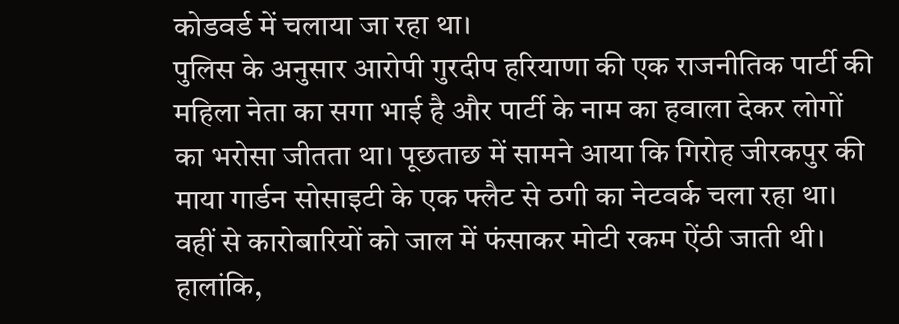कोडवर्ड में चलाया जा रहा था।
पुलिस के अनुसार आरोपी गुरदीप हरियाणा की एक राजनीतिक पार्टी की महिला नेता का सगा भाई है और पार्टी के नाम का हवाला देकर लोगों का भरोसा जीतता था। पूछताछ में सामने आया कि गिरोह जीरकपुर की माया गार्डन सोसाइटी के एक फ्लैट से ठगी का नेटवर्क चला रहा था। वहीं से कारोबारियों को जाल में फंसाकर मोटी रकम ऐंठी जाती थी। हालांकि,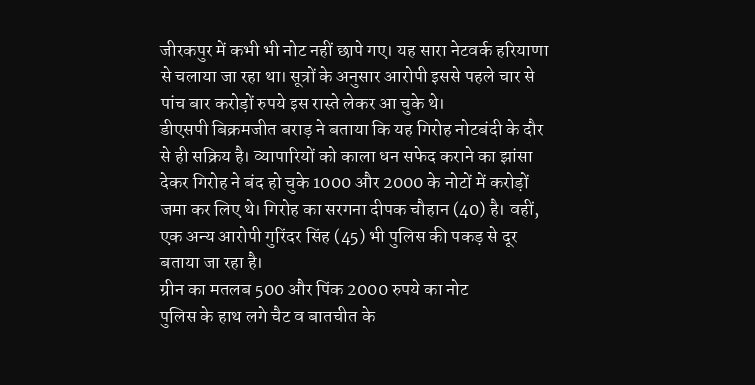जीरकपुर में कभी भी नोट नहीं छापे गए। यह सारा नेटवर्क हरियाणा से चलाया जा रहा था। सूत्रों के अनुसार आरोपी इससे पहले चार से पांच बार करोड़ों रुपये इस रास्ते लेकर आ चुके थे।
डीएसपी बिक्रमजीत बराड़ ने बताया कि यह गिरोह नोटबंदी के दौर से ही सक्रिय है। व्यापारियों को काला धन सफेद कराने का झांसा देकर गिरोह ने बंद हो चुके 1000 और 2000 के नोटों में करोड़ों जमा कर लिए थे। गिरोह का सरगना दीपक चौहान (40) है। वहीं, एक अन्य आरोपी गुरिंदर सिंह (45) भी पुलिस की पकड़ से दूर बताया जा रहा है।
ग्रीन का मतलब 500 और पिंक 2000 रुपये का नोट
पुलिस के हाथ लगे चैट व बातचीत के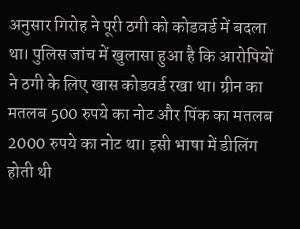अनुसार गिरोह ने पूरी ठगी को कोडवर्ड में बदला था। पुलिस जांच में खुलासा हुआ है कि आरोपियों ने ठगी के लिए खास कोडवर्ड रखा था। ग्रीन का मतलब 500 रुपये का नोट और पिंक का मतलब 2000 रुपये का नोट था। इसी भाषा में डीलिंग होती थी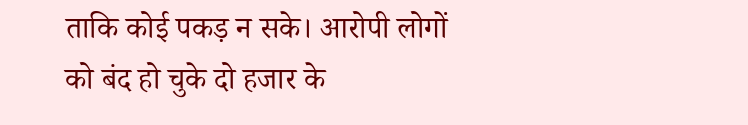ताकि कोई पकड़ न सके। आरोपी लोगों को बंद हो चुके दो हजार के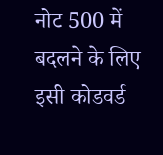नोट 500 में बदलने के लिए इसी कोडवर्ड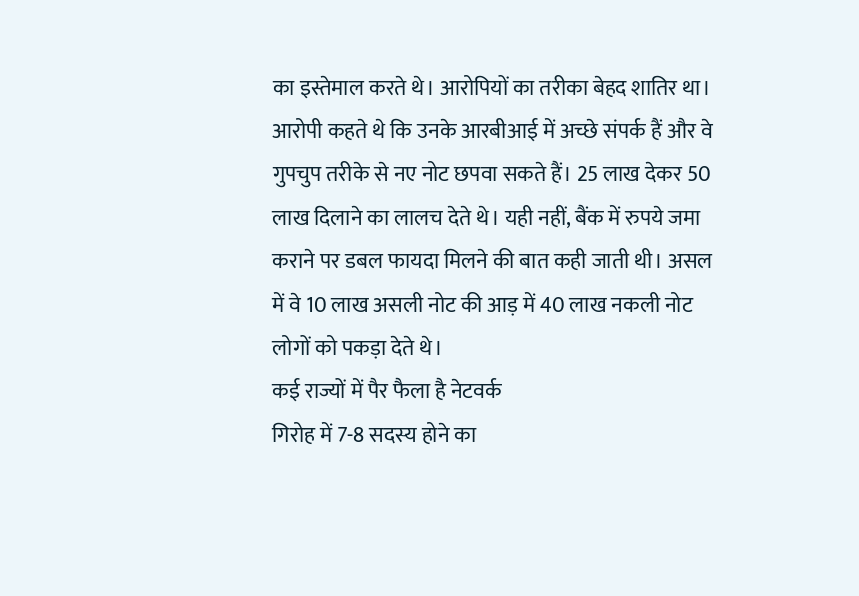का इस्तेमाल करते थे। आरोपियों का तरीका बेहद शातिर था। आरोपी कहते थे कि उनके आरबीआई में अच्छे संपर्क हैं और वे गुपचुप तरीके से नए नोट छपवा सकते हैं। 25 लाख देकर 50 लाख दिलाने का लालच देते थे। यही नहीं, बैंक में रुपये जमा कराने पर डबल फायदा मिलने की बात कही जाती थी। असल में वे 10 लाख असली नोट की आड़ में 40 लाख नकली नोट लोगों को पकड़ा देते थे।
कई राज्यों में पैर फैला है नेटवर्क
गिरोह में 7-8 सदस्य होने का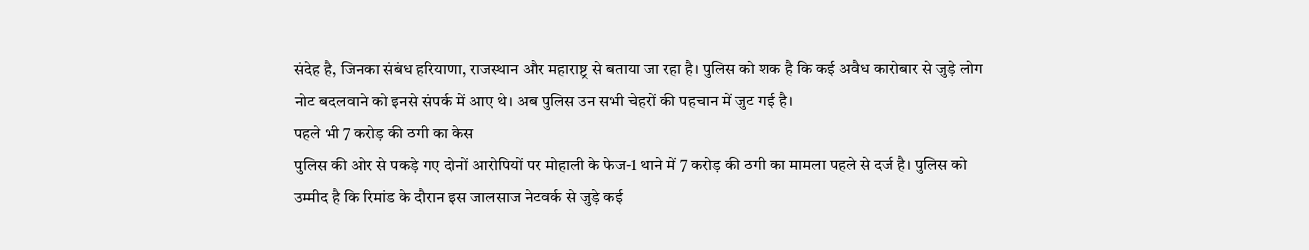संदेह है, जिनका संबंध हरियाणा, राजस्थान और महाराष्ट्र से बताया जा रहा है। पुलिस को शक है कि कई अवैध कारोबार से जुड़े लोग नोट बदलवाने को इनसे संपर्क में आए थे। अब पुलिस उन सभी चेहरों की पहचान में जुट गई है।
पहले भी 7 करोड़ की ठगी का केस
पुलिस की ओर से पकड़े गए दोनों आरोपियों पर मोहाली के फेज-1 थाने में 7 करोड़ की ठगी का मामला पहले से दर्ज है। पुलिस को उम्मीद है कि रिमांड के दौरान इस जालसाज नेटवर्क से जुड़े कई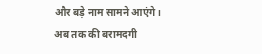और बड़े नाम सामने आएंगे।
अब तक की बरामदगी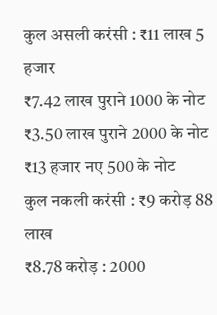कुल असली करंसी : ₹11 लाख 5 हजार
₹7.42 लाख पुराने 1000 के नोट
₹3.50 लाख पुराने 2000 के नोट
₹13 हजार नए 500 के नोट
कुल नकली करंसी : ₹9 करोड़ 88 लाख
₹8.78 करोड़ : 2000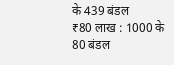के 439 बंडल
₹80 लाख : 1000 के 80 बंडल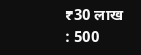₹30 लाख : 500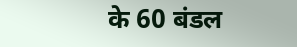के 60 बंडल